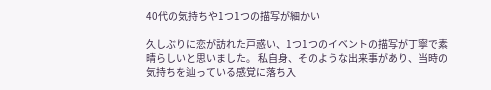40代の気持ちや1つ1つの描写が細かい

久しぶりに恋が訪れた戸惑い、1つ1つのイベントの描写が丁寧で素晴らしいと思いました。 私自身、そのような出来事があり、当時の気持ちを辿っている感覚に落ち入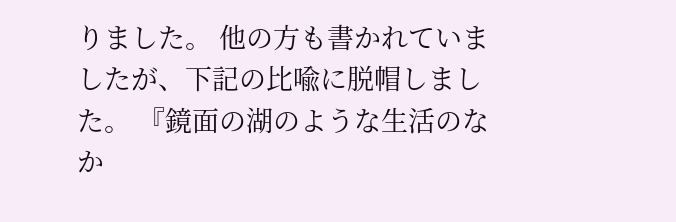りました。 他の方も書かれていましたが、下記の比喩に脱帽しました。 『鏡面の湖のような生活のなか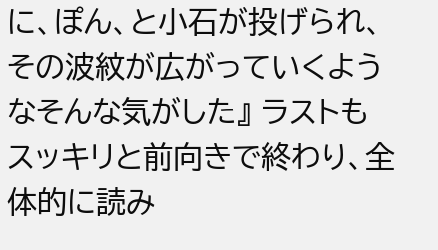に、ぽん、と小石が投げられ、その波紋が広がっていくようなそんな気がした』 ラストもスッキリと前向きで終わり、全体的に読み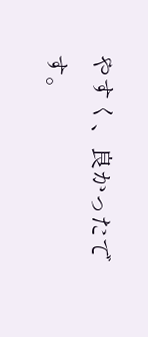やすく、良かったです。